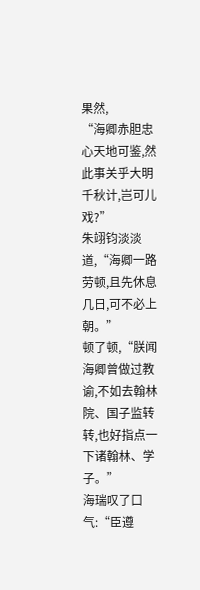果然,
“海卿赤胆忠心天地可鉴,然此事关乎大明千秋计,岂可儿戏?”
朱翊钧淡淡道,“海卿一路劳顿,且先休息几日,可不必上朝。”
顿了顿,“朕闻海卿曾做过教谕,不如去翰林院、国子监转转,也好指点一下诸翰林、学子。”
海瑞叹了口气:“臣遵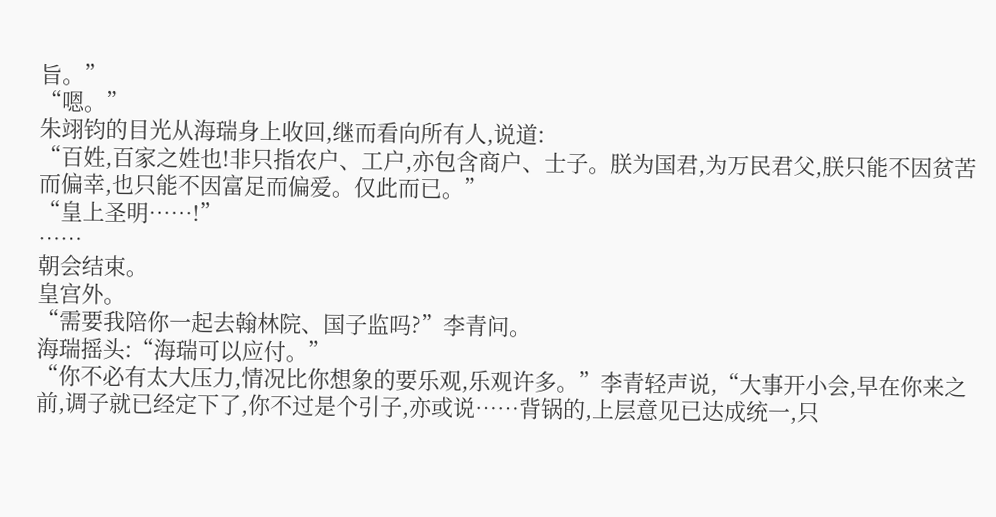旨。”
“嗯。”
朱翊钧的目光从海瑞身上收回,继而看向所有人,说道:
“百姓,百家之姓也!非只指农户、工户,亦包含商户、士子。朕为国君,为万民君父,朕只能不因贫苦而偏幸,也只能不因富足而偏爱。仅此而已。”
“皇上圣明……!”
……
朝会结束。
皇宫外。
“需要我陪你一起去翰林院、国子监吗?”李青问。
海瑞摇头:“海瑞可以应付。”
“你不必有太大压力,情况比你想象的要乐观,乐观许多。”李青轻声说,“大事开小会,早在你来之前,调子就已经定下了,你不过是个引子,亦或说……背锅的,上层意见已达成统一,只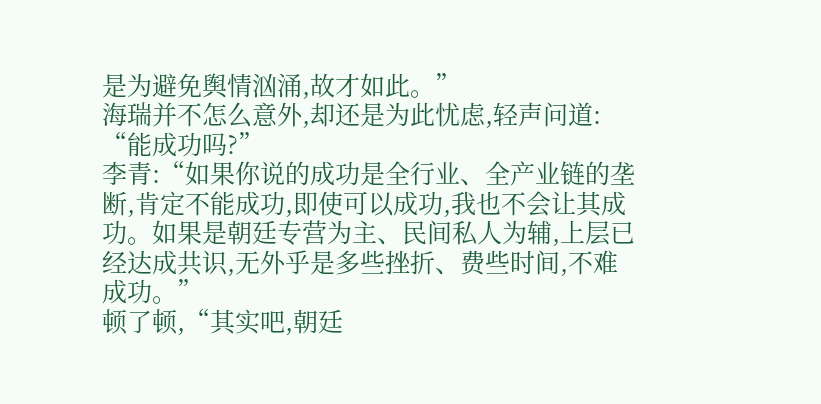是为避免舆情汹涌,故才如此。”
海瑞并不怎么意外,却还是为此忧虑,轻声问道:
“能成功吗?”
李青:“如果你说的成功是全行业、全产业链的垄断,肯定不能成功,即使可以成功,我也不会让其成功。如果是朝廷专营为主、民间私人为辅,上层已经达成共识,无外乎是多些挫折、费些时间,不难成功。”
顿了顿,“其实吧,朝廷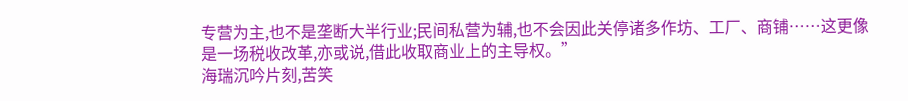专营为主,也不是垄断大半行业;民间私营为辅,也不会因此关停诸多作坊、工厂、商铺……这更像是一场税收改革,亦或说,借此收取商业上的主导权。”
海瑞沉吟片刻,苦笑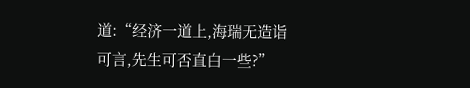道:“经济一道上,海瑞无造诣可言,先生可否直白一些?”